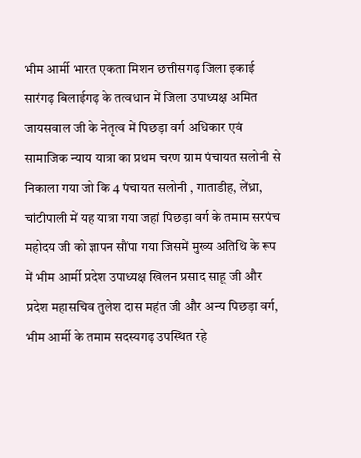भीम आर्मी भारत एकता मिशन छत्तीसगढ़ जिला इकाई सारंगढ़ बिलाईगढ़ के तत्वधान में जिला उपाध्यक्ष अमित जायसवाल जी के नेतृत्व में पिछड़ा वर्ग अधिकार एवं सामाजिक न्याय यात्रा का प्रथम चरण ग्राम पंचायत सलोनी से निकाला गया जो कि 4 पंचायत सलोनी , गाताडीह, लेंध्रा, चांटीपाली में यह यात्रा गया जहां पिछड़ा वर्ग के तमाम सरपंच महोदय जी को ज्ञापन सौंपा गया जिसमें मुख्य अतिथि के रूप में भीम आर्मी प्रदेश उपाध्यक्ष खिलन प्रसाद साहू जी और प्रदेश महासचिव तुलेश दास महंत जी और अन्य पिछड़ा वर्ग, भीम आर्मी के तमाम सदस्यगढ़ उपस्थित रहे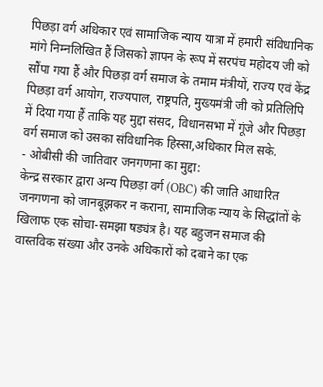पिछड़ा वर्ग अधिकार एवं सामाजिक न्याय यात्रा में हमारी संविधानिक मांगे निम्नलिखित हैं जिसको ज्ञापन के रूप में सरपंच महोदय जी को सौंपा गया हैं और पिछड़ा वर्ग समाज के तमाम मंत्रीयों, राज्य एवं केंद्र पिछड़ा वर्ग आयोग, राज्यपाल, राष्ट्रपति, मुख्यमंत्री जी को प्रतिलिपि में दिया गया हैं ताकि यह मुद्दा संसद, विधानसभा में गूंजे और पिछड़ा वर्ग समाज को उसका संविधानिक हिस्सा,अधिकार मिल सके.
- ओबीसी की जातिवार जनगणना का मुद्दा:
केन्द्र सरकार द्वारा अन्य पिछड़ा वर्ग (OBC) की जाति आधारित जनगणना को जानबूझकर न कराना, सामाजिक न्याय के सिद्धांतों के खिलाफ एक सोचा-समझा षड्यंत्र है। यह बहुजन समाज की वास्तविक संख्या और उनके अधिकारों को दबाने का एक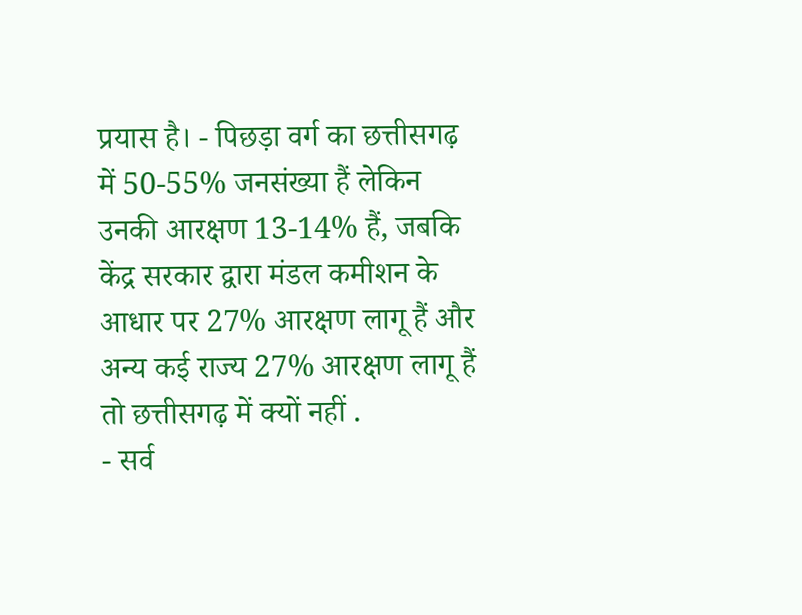प्रयास है। - पिछड़ा वर्ग का छत्तीसगढ़ में 50-55% जनसंख्या हैं लेकिन उनकी आरक्षण 13-14% हैं, जबकि केंद्र सरकार द्वारा मंडल कमीशन के आधार पर 27% आरक्षण लागू हैं और अन्य कई राज्य 27% आरक्षण लागू हैं तो छत्तीसगढ़ में क्यों नहीं .
- सर्व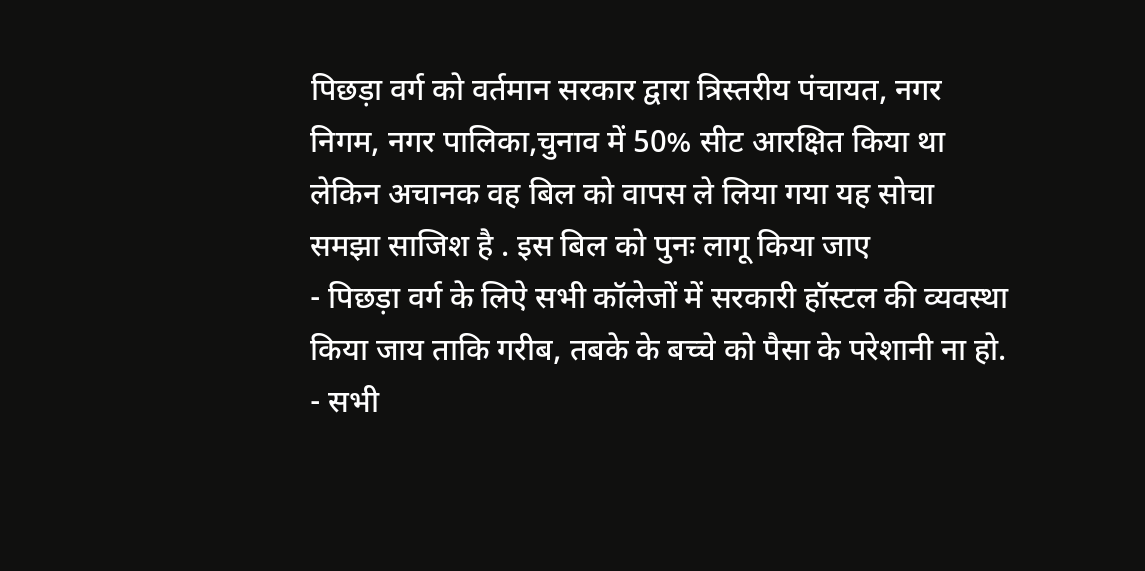पिछड़ा वर्ग को वर्तमान सरकार द्वारा त्रिस्तरीय पंचायत, नगर निगम, नगर पालिका,चुनाव में 50% सीट आरक्षित किया था लेकिन अचानक वह बिल को वापस ले लिया गया यह सोचा समझा साजिश है . इस बिल को पुनः लागू किया जाए
- पिछड़ा वर्ग के लिऐ सभी कॉलेजों में सरकारी हॉस्टल की व्यवस्था किया जाय ताकि गरीब, तबके के बच्चे को पैसा के परेशानी ना हो.
- सभी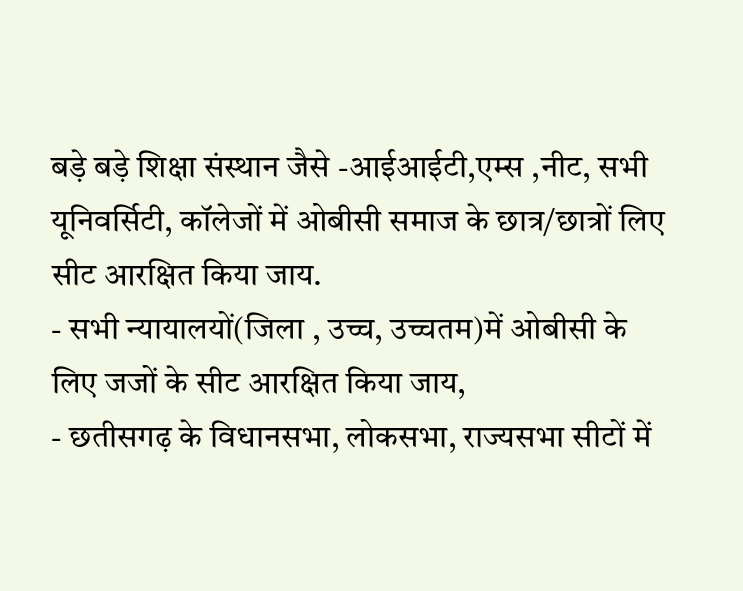बड़े बड़े शिक्षा संस्थान जैसे -आईआईटी,एम्स ,नीट, सभी यूनिवर्सिटी, कॉलेजों में ओबीसी समाज के छात्र/छात्रों लिए सीट आरक्षित किया जाय.
- सभी न्यायालयों(जिला , उच्च, उच्चतम)में ओबीसी के लिए जजों के सीट आरक्षित किया जाय,
- छतीसगढ़ के विधानसभा, लोकसभा, राज्यसभा सीटों में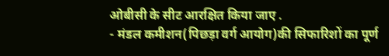ओबीसी के सीट आरक्षित किया जाए .
- मंडल कमीशन(पिछड़ा वर्ग आयोग)की सिफारिशों का पूर्ण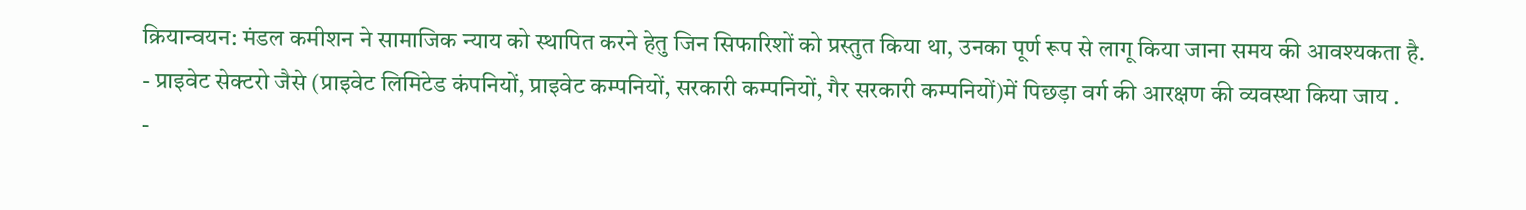क्रियान्वयन: मंडल कमीशन ने सामाजिक न्याय को स्थापित करने हेतु जिन सिफारिशों को प्रस्तुत किया था, उनका पूर्ण रूप से लागू किया जाना समय की आवश्यकता है.
- प्राइवेट सेक्टरो जैसे (प्राइवेट लिमिटेड कंपनियों, प्राइवेट कम्पनियों, सरकारी कम्पनियों, गैर सरकारी कम्पनियों)में पिछड़ा वर्ग की आरक्षण की व्यवस्था किया जाय .
-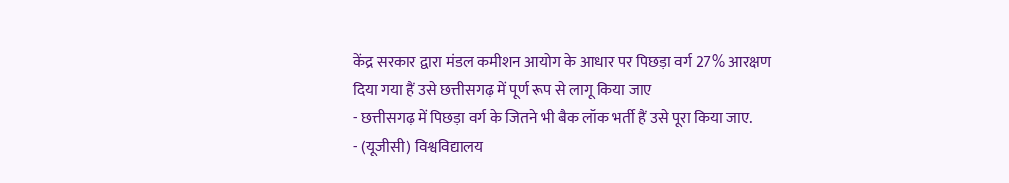केंद्र सरकार द्वारा मंडल कमीशन आयोग के आधार पर पिछड़ा वर्ग 27% आरक्षण दिया गया हैं उसे छत्तीसगढ़ में पूर्ण रूप से लागू किया जाए
- छत्तीसगढ़ में पिछड़ा वर्ग के जितने भी बैक लॉक भर्ती हैं उसे पूरा किया जाए.
- (यूजीसी) विश्वविद्यालय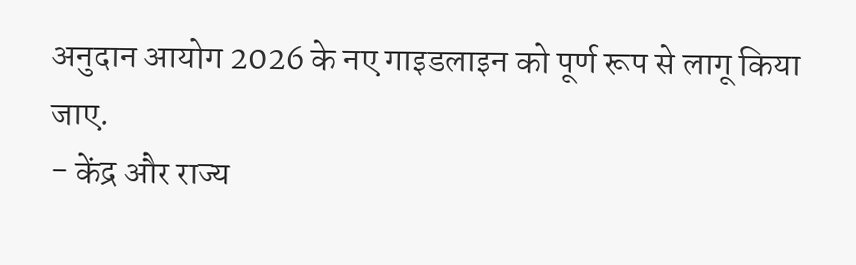अनुदान आयोग 2026 के नए गाइडलाइन को पूर्ण रूप से लागू किया जाए.
- केंद्र और राज्य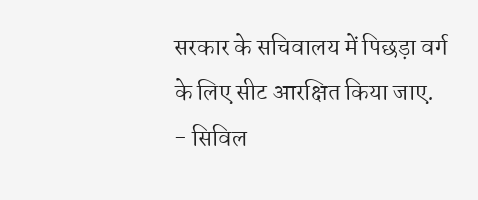सरकार के सचिवालय में पिछड़ा वर्ग के लिए सीट आरक्षित किया जाए.
- सिविल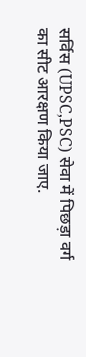सर्विस (UPSC,PSC) सेवा में पिछड़ा वर्ग का सीट आरक्षण किया जाए.